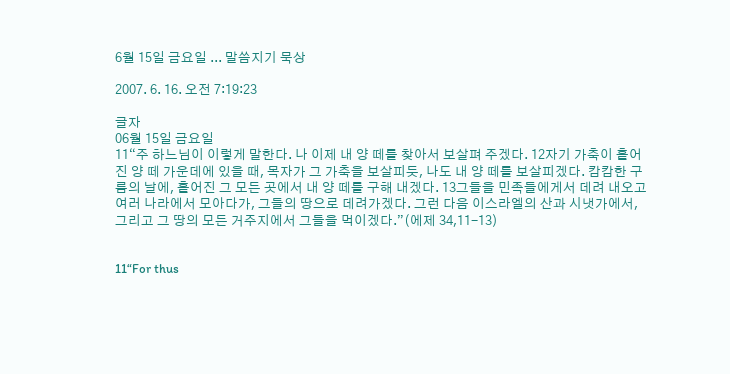6월 15일 금요일 ... 말씀지기 묵상

2007. 6. 16. 오전 7:19:23

글자
06월 15일 금요일
11“주 하느님이 이렇게 말한다. 나 이제 내 양 떼를 찾아서 보살펴 주겠다. 12자기 가축이 흩어진 양 떼 가운데에 있을 때, 목자가 그 가축을 보살피듯, 나도 내 양 떼를 보살피겠다. 캄캄한 구름의 날에, 흩어진 그 모든 곳에서 내 양 떼를 구해 내겠다. 13그들을 민족들에게서 데려 내오고 여러 나라에서 모아다가, 그들의 땅으로 데려가겠다. 그런 다음 이스라엘의 산과 시냇가에서, 그리고 그 땅의 모든 거주지에서 그들을 먹이겠다.”(에제 34,11-13)


11“For thus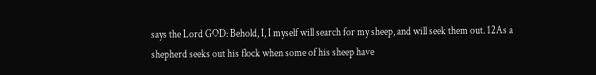says the Lord GOD: Behold, I, I myself will search for my sheep, and will seek them out. 12As a shepherd seeks out his flock when some of his sheep have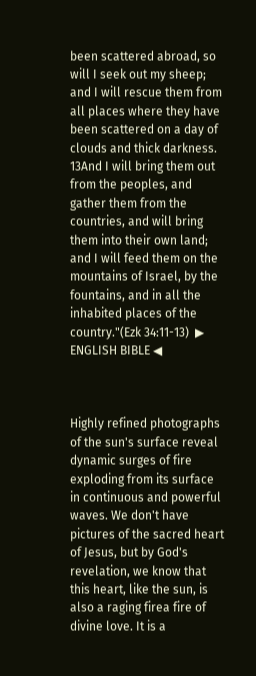been scattered abroad, so will I seek out my sheep; and I will rescue them from all places where they have been scattered on a day of clouds and thick darkness. 13And I will bring them out from the peoples, and gather them from the countries, and will bring them into their own land; and I will feed them on the mountains of Israel, by the fountains, and in all the inhabited places of the country."(Ezk 34:11-13)  ▶ ENGLISH BIBLE ◀



Highly refined photographs of the sun's surface reveal dynamic surges of fire exploding from its surface in continuous and powerful waves. We don't have pictures of the sacred heart of Jesus, but by God's revelation, we know that this heart, like the sun, is also a raging firea fire of divine love. It is a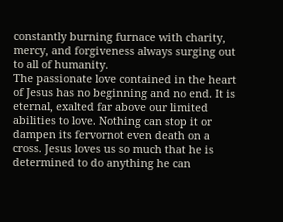constantly burning furnace with charity, mercy, and forgiveness always surging out to all of humanity.
The passionate love contained in the heart of Jesus has no beginning and no end. It is eternal, exalted far above our limited abilities to love. Nothing can stop it or dampen its fervornot even death on a cross. Jesus loves us so much that he is determined to do anything he can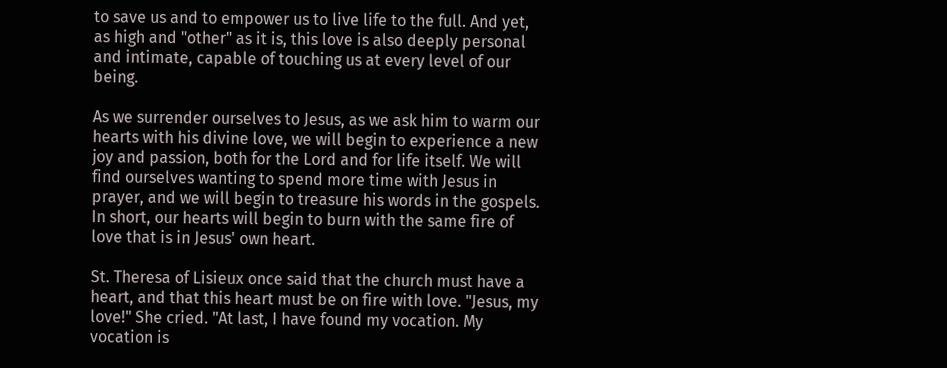to save us and to empower us to live life to the full. And yet, as high and "other" as it is, this love is also deeply personal and intimate, capable of touching us at every level of our being.

As we surrender ourselves to Jesus, as we ask him to warm our hearts with his divine love, we will begin to experience a new joy and passion, both for the Lord and for life itself. We will find ourselves wanting to spend more time with Jesus in prayer, and we will begin to treasure his words in the gospels. In short, our hearts will begin to burn with the same fire of love that is in Jesus' own heart.

St. Theresa of Lisieux once said that the church must have a heart, and that this heart must be on fire with love. "Jesus, my love!" She cried. "At last, I have found my vocation. My vocation is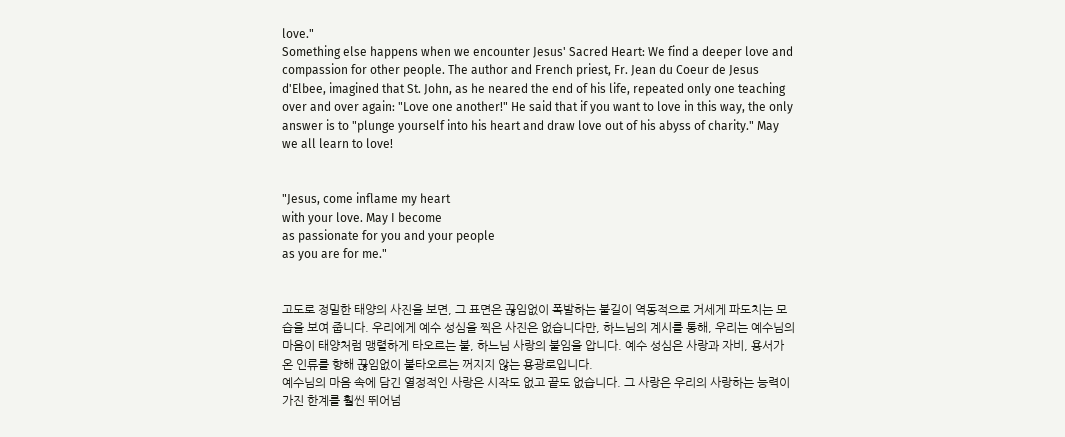love."
Something else happens when we encounter Jesus' Sacred Heart: We find a deeper love and compassion for other people. The author and French priest, Fr. Jean du Coeur de Jesus d'Elbee, imagined that St. John, as he neared the end of his life, repeated only one teaching over and over again: "Love one another!" He said that if you want to love in this way, the only answer is to "plunge yourself into his heart and draw love out of his abyss of charity." May we all learn to love!


"Jesus, come inflame my heart
with your love. May I become
as passionate for you and your people
as you are for me."


고도로 정밀한 태양의 사진을 보면, 그 표면은 끊임없이 폭발하는 불길이 역동적으로 거세게 파도치는 모습을 보여 줍니다. 우리에게 예수 성심을 찍은 사진은 없습니다만, 하느님의 계시를 통해, 우리는 예수님의 마음이 태양처럼 맹렬하게 타오르는 불, 하느님 사랑의 불임을 압니다. 예수 성심은 사랑과 자비, 용서가 온 인류를 향해 끊임없이 불타오르는 꺼지지 않는 용광로입니다.
예수님의 마음 속에 담긴 열정적인 사랑은 시작도 없고 끝도 없습니다. 그 사랑은 우리의 사랑하는 능력이 가진 한계를 훨씬 뛰어넘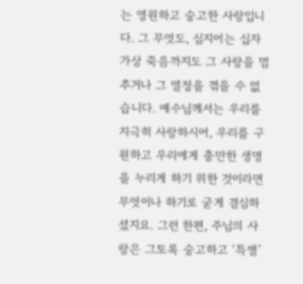는 영원하고 숭고한 사랑입니다. 그 무엇도, 심지어는 십자가상 죽음까지도 그 사랑을 멈추거나 그 열정을 꺾을 수 없습니다. 예수님께서는 우리를 지극히 사랑하시어, 우리를 구원하고 우리에게 충만한 생명을 누리게 하기 위한 것이라면 무엇이나 하기로 굳게 결심하셨지요. 그런 한편, 주님의 사랑은 그토록 숭고하고 ‘특별’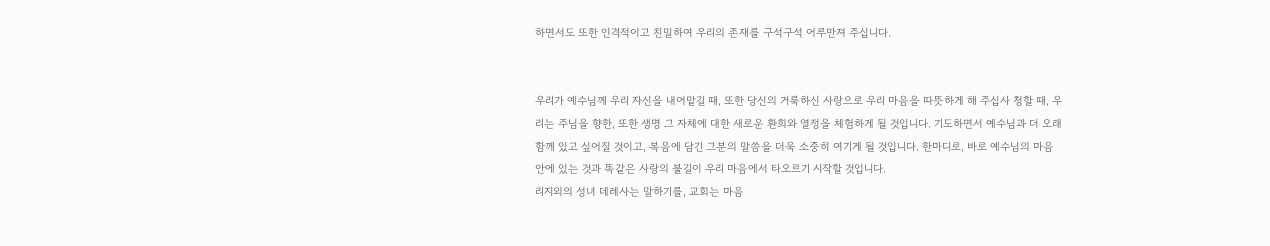하면서도 또한 인격적이고 친밀하여 우리의 존재를 구석구석 어루만져 주십니다.


우리가 예수님께 우리 자신을 내어맡길 때, 또한 당신의 거룩하신 사랑으로 우리 마음을 따뜻하게 해 주십사 청할 때, 우리는 주님을 향한, 또한 생명 그 자체에 대한 새로운 환희와 열정을 체험하게 될 것입니다. 기도하면서 예수님과 더 오래 함께 있고 싶어질 것이고, 복음에 담긴 그분의 말씀을 더욱 소중히 여기게 될 것입니다. 한마디로, 바로 예수님의 마음 안에 있는 것과 똑같은 사랑의 불길이 우리 마음에서 타오르기 시작할 것입니다.
리지외의 성녀 데레사는 말하기를, 교회는 마음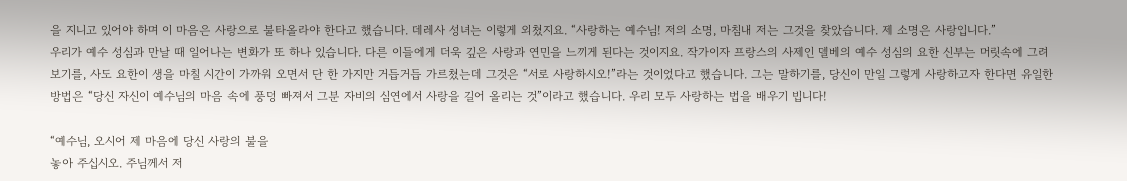을 지니고 있어야 하며 이 마음은 사랑으로 불타올라야 한다고 했습니다. 데레사 성녀는 이렇게 외쳤지요. “사랑하는 예수님! 저의 소명, 마침내 저는 그것을 찾았습니다. 제 소명은 사랑입니다.”
우리가 예수 성심과 만날 때 일어나는 변화가 또 하나 있습니다. 다른 이들에게 더욱 깊은 사랑과 연민을 느끼게 된다는 것이지요. 작가이자 프랑스의 사제인 델베의 예수 성심의 요한 신부는 머릿속에 그려보기를, 사도 요한이 생을 마칠 시간이 가까워 오면서 단 한 가지만 거듭거듭 가르쳤는데 그것은 “서로 사랑하시오!”라는 것이었다고 했습니다. 그는 말하기를, 당신이 만일 그렇게 사랑하고자 한다면 유일한 방법은 “당신 자신이 예수님의 마음 속에 풍덩 빠져서 그분 자비의 심연에서 사랑을 길어 올리는 것”이라고 했습니다. 우리 모두 사랑하는 법을 배우기 빕니다!

“예수님, 오시어 제 마음에 당신 사랑의 불을
놓아 주십시오. 주님께서 저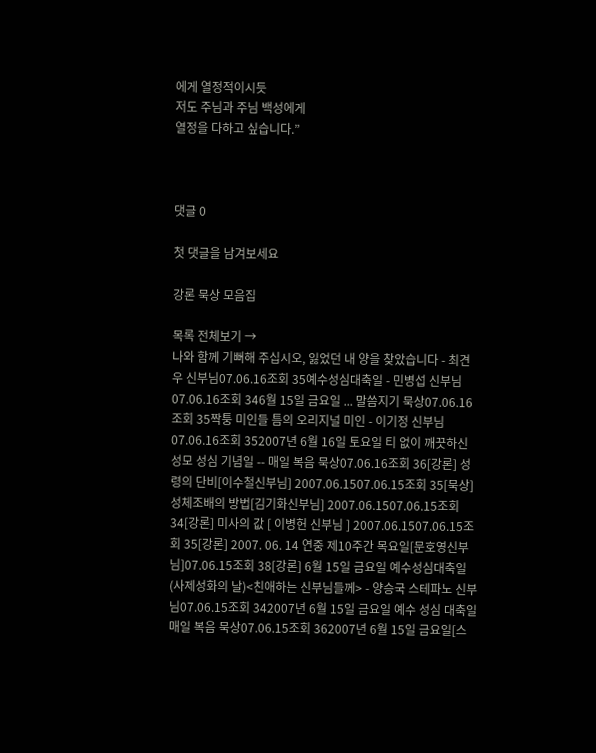에게 열정적이시듯
저도 주님과 주님 백성에게
열정을 다하고 싶습니다.”



댓글 0

첫 댓글을 남겨보세요

강론 묵상 모음집

목록 전체보기 →
나와 함께 기뻐해 주십시오, 잃었던 내 양을 찾았습니다 - 최견우 신부님07.06.16조회 35예수성심대축일 - 민병섭 신부님07.06.16조회 346월 15일 금요일 ... 말씀지기 묵상07.06.16조회 35짝퉁 미인들 틈의 오리지널 미인 - 이기정 신부님07.06.16조회 352007년 6월 16일 토요일 티 없이 깨끗하신 성모 성심 기념일 -- 매일 복음 묵상07.06.16조회 36[강론] 성령의 단비[이수철신부님] 2007.06.1507.06.15조회 35[묵상] 성체조배의 방법[김기화신부님] 2007.06.1507.06.15조회 34[강론] 미사의 값 [ 이병헌 신부님 ] 2007.06.1507.06.15조회 35[강론] 2007. 06. 14 연중 제10주간 목요일[문호영신부님]07.06.15조회 38[강론] 6월 15일 금요일 예수성심대축일(사제성화의 날)<친애하는 신부님들께> - 양승국 스테파노 신부님07.06.15조회 342007년 6월 15일 금요일 예수 성심 대축일 매일 복음 묵상07.06.15조회 362007년 6월 15일 금요일[스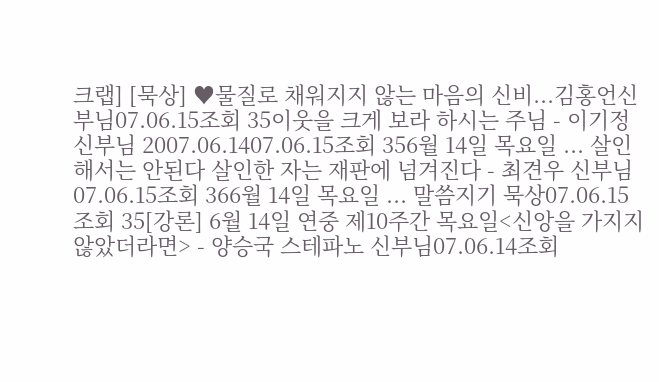크랩] [묵상] ♥물질로 채워지지 않는 마음의 신비...김홍언신부님07.06.15조회 35이웃을 크게 보라 하시는 주님 - 이기정 신부님 2007.06.1407.06.15조회 356월 14일 목요일 ... 살인해서는 안된다 살인한 자는 재판에 넘겨진다 - 최견우 신부님07.06.15조회 366월 14일 목요일 ... 말씀지기 묵상07.06.15조회 35[강론] 6월 14일 연중 제10주간 목요일<신앙을 가지지 않았더라면> - 양승국 스테파노 신부님07.06.14조회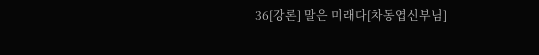36[강론] 말은 미래다[차동엽신부님]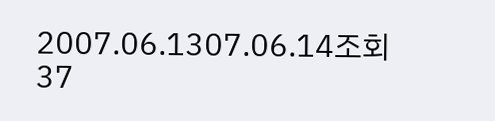2007.06.1307.06.14조회 37